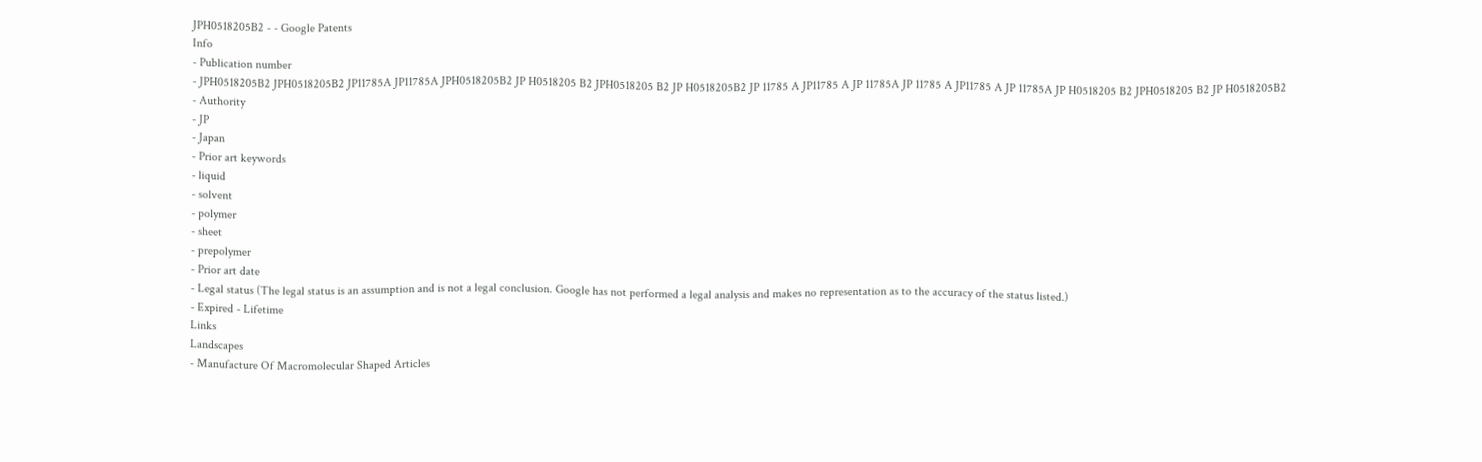JPH0518205B2 - - Google Patents
Info
- Publication number
- JPH0518205B2 JPH0518205B2 JP11785A JP11785A JPH0518205B2 JP H0518205 B2 JPH0518205 B2 JP H0518205B2 JP 11785 A JP11785 A JP 11785A JP 11785 A JP11785 A JP 11785A JP H0518205 B2 JPH0518205 B2 JP H0518205B2
- Authority
- JP
- Japan
- Prior art keywords
- liquid
- solvent
- polymer
- sheet
- prepolymer
- Prior art date
- Legal status (The legal status is an assumption and is not a legal conclusion. Google has not performed a legal analysis and makes no representation as to the accuracy of the status listed.)
- Expired - Lifetime
Links
Landscapes
- Manufacture Of Macromolecular Shaped Articles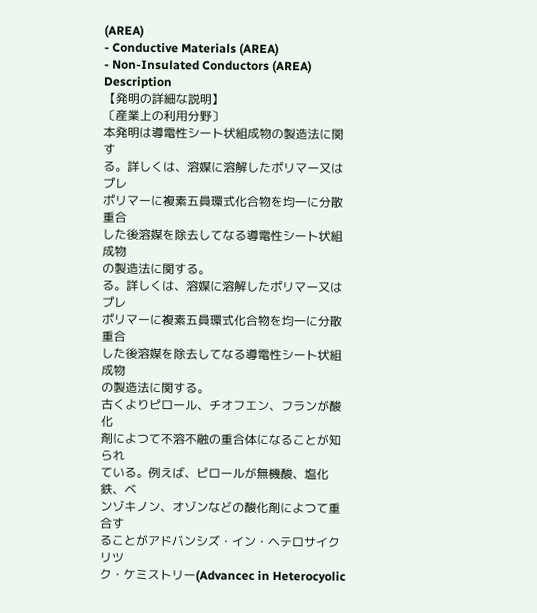(AREA)
- Conductive Materials (AREA)
- Non-Insulated Conductors (AREA)
Description
【発明の詳細な説明】
〔産業上の利用分野〕
本発明は導電性シート状組成物の製造法に関す
る。詳しくは、溶媒に溶解したポリマー又はプレ
ポリマーに複素五員環式化合物を均一に分散重合
した後溶媒を除去してなる導電性シート状組成物
の製造法に関する。
る。詳しくは、溶媒に溶解したポリマー又はプレ
ポリマーに複素五員環式化合物を均一に分散重合
した後溶媒を除去してなる導電性シート状組成物
の製造法に関する。
古くよりピロール、チオフエン、フランが酸化
剤によつて不溶不融の重合体になることが知られ
ている。例えば、ピロールが無機酸、塩化鉄、ベ
ンゾキノン、オゾンなどの酸化剤によつて重合す
ることがアドバンシズ・イン・ヘテロサイクリツ
ク・ケミストリー(Advancec in Heterocyolic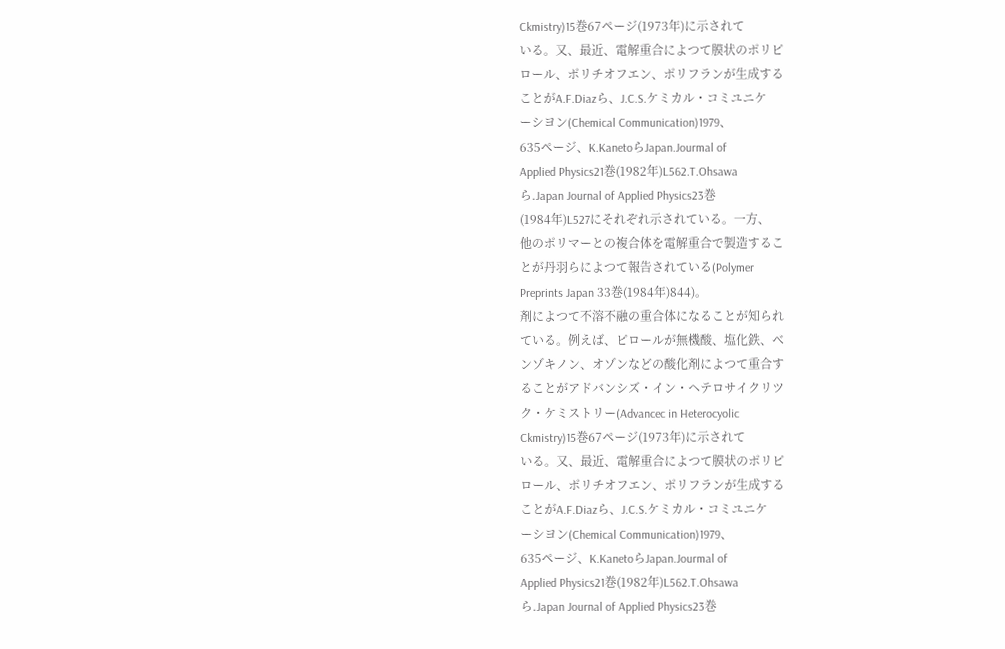Ckmistry)15巻67ページ(1973年)に示されて
いる。又、最近、電解重合によつて膜状のポリピ
ロール、ポリチオフエン、ポリフランが生成する
ことがA.F.Diazら、J.C.S.ケミカル・コミユニケ
ーシヨン(Chemical Communication)1979、
635ページ、K.KanetoらJapan.Jourmal of
Applied Physics21巻(1982年)L562.T.Ohsawa
ら.Japan Journal of Applied Physics23巻
(1984年)L527にそれぞれ示されている。一方、
他のポリマーとの複合体を電解重合で製造するこ
とが丹羽らによつて報告されている(Polymer
Preprints Japan 33巻(1984年)844)。
剤によつて不溶不融の重合体になることが知られ
ている。例えば、ピロールが無機酸、塩化鉄、ベ
ンゾキノン、オゾンなどの酸化剤によつて重合す
ることがアドバンシズ・イン・ヘテロサイクリツ
ク・ケミストリー(Advancec in Heterocyolic
Ckmistry)15巻67ページ(1973年)に示されて
いる。又、最近、電解重合によつて膜状のポリピ
ロール、ポリチオフエン、ポリフランが生成する
ことがA.F.Diazら、J.C.S.ケミカル・コミユニケ
ーシヨン(Chemical Communication)1979、
635ページ、K.KanetoらJapan.Jourmal of
Applied Physics21巻(1982年)L562.T.Ohsawa
ら.Japan Journal of Applied Physics23巻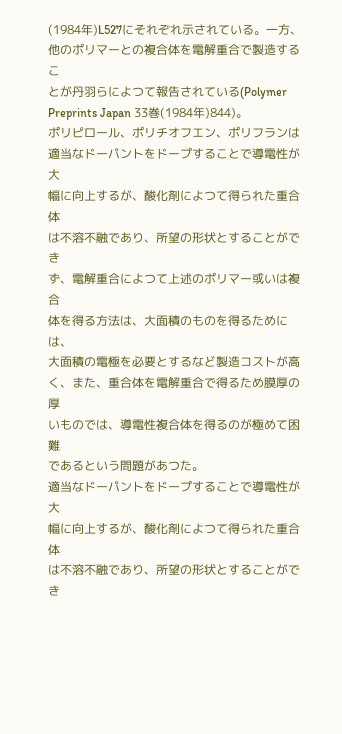(1984年)L527にそれぞれ示されている。一方、
他のポリマーとの複合体を電解重合で製造するこ
とが丹羽らによつて報告されている(Polymer
Preprints Japan 33巻(1984年)844)。
ポリピロール、ポリチオフエン、ポリフランは
適当なドーパントをドープすることで導電性が大
幅に向上するが、酸化剤によつて得られた重合体
は不溶不融であり、所望の形状とすることができ
ず、電解重合によつて上述のポリマー或いは複合
体を得る方法は、大面積のものを得るためには、
大面積の電極を必要とするなど製造コストが高
く、また、重合体を電解重合で得るため膜厚の厚
いものでは、導電性複合体を得るのが極めて困難
であるという問題があつた。
適当なドーパントをドープすることで導電性が大
幅に向上するが、酸化剤によつて得られた重合体
は不溶不融であり、所望の形状とすることができ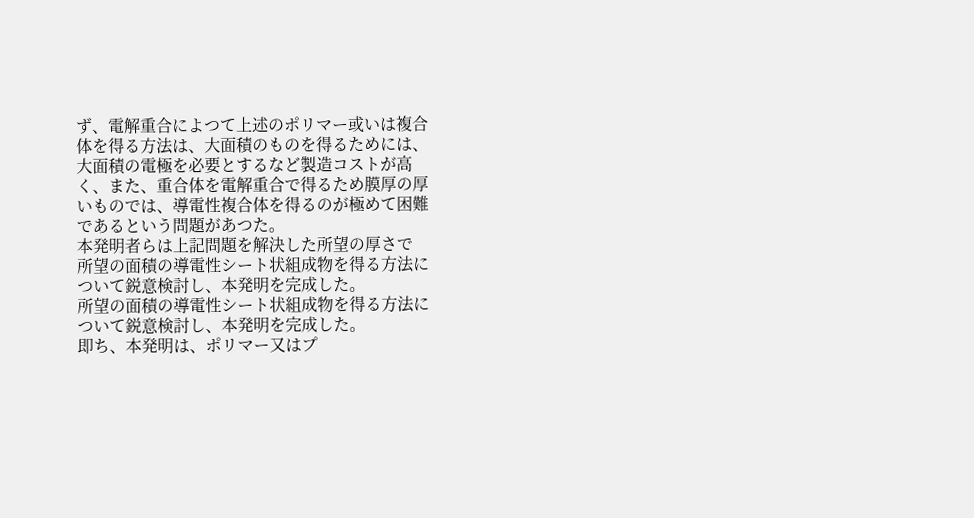ず、電解重合によつて上述のポリマー或いは複合
体を得る方法は、大面積のものを得るためには、
大面積の電極を必要とするなど製造コストが高
く、また、重合体を電解重合で得るため膜厚の厚
いものでは、導電性複合体を得るのが極めて困難
であるという問題があつた。
本発明者らは上記問題を解決した所望の厚さで
所望の面積の導電性シート状組成物を得る方法に
ついて鋭意検討し、本発明を完成した。
所望の面積の導電性シート状組成物を得る方法に
ついて鋭意検討し、本発明を完成した。
即ち、本発明は、ポリマー又はプ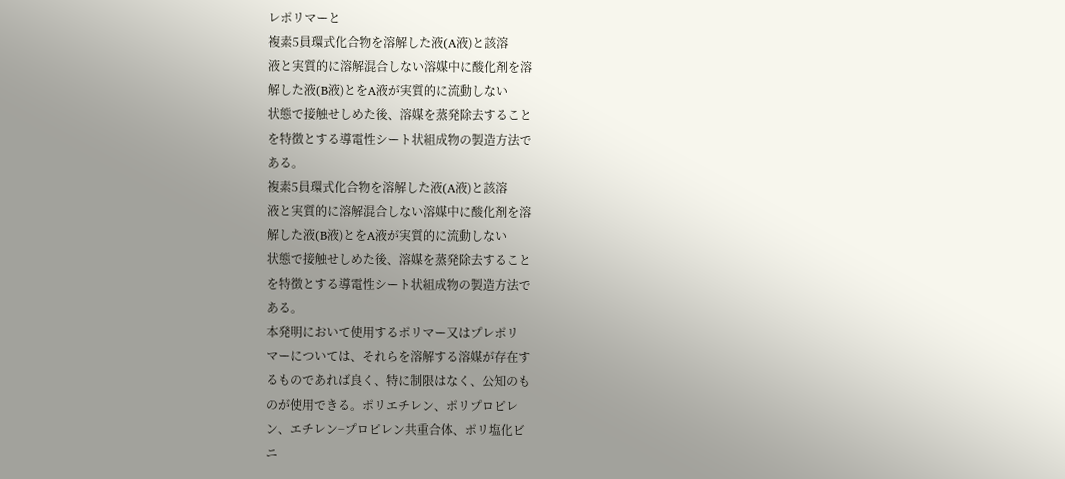レポリマーと
複素5員環式化合物を溶解した液(A液)と該溶
液と実質的に溶解混合しない溶媒中に酸化剤を溶
解した液(B液)とをA液が実質的に流動しない
状態で接触せしめた後、溶媒を蒸発除去すること
を特徴とする導電性シート状組成物の製造方法で
ある。
複素5員環式化合物を溶解した液(A液)と該溶
液と実質的に溶解混合しない溶媒中に酸化剤を溶
解した液(B液)とをA液が実質的に流動しない
状態で接触せしめた後、溶媒を蒸発除去すること
を特徴とする導電性シート状組成物の製造方法で
ある。
本発明において使用するポリマー又はプレポリ
マーについては、それらを溶解する溶媒が存在す
るものであれば良く、特に制限はなく、公知のも
のが使用できる。ポリエチレン、ポリプロピレ
ン、エチレン−プロピレン共重合体、ポリ塩化ビ
ニ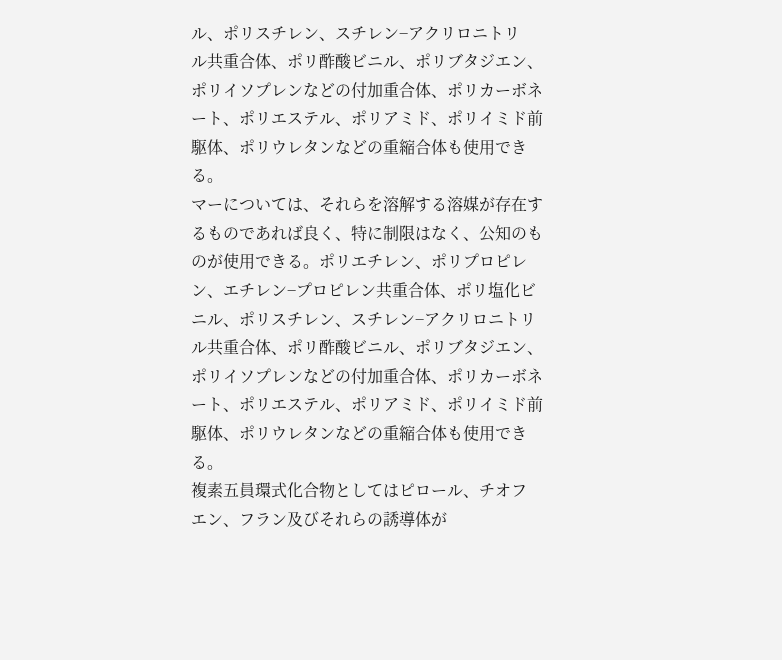ル、ポリスチレン、スチレン−アクリロニトリ
ル共重合体、ポリ酢酸ビニル、ポリブタジエン、
ポリイソプレンなどの付加重合体、ポリカーボネ
ート、ポリエステル、ポリアミド、ポリイミド前
駆体、ポリウレタンなどの重縮合体も使用でき
る。
マーについては、それらを溶解する溶媒が存在す
るものであれば良く、特に制限はなく、公知のも
のが使用できる。ポリエチレン、ポリプロピレ
ン、エチレン−プロピレン共重合体、ポリ塩化ビ
ニル、ポリスチレン、スチレン−アクリロニトリ
ル共重合体、ポリ酢酸ビニル、ポリブタジエン、
ポリイソプレンなどの付加重合体、ポリカーボネ
ート、ポリエステル、ポリアミド、ポリイミド前
駆体、ポリウレタンなどの重縮合体も使用でき
る。
複素五員環式化合物としてはピロール、チオフ
エン、フラン及びそれらの誘導体が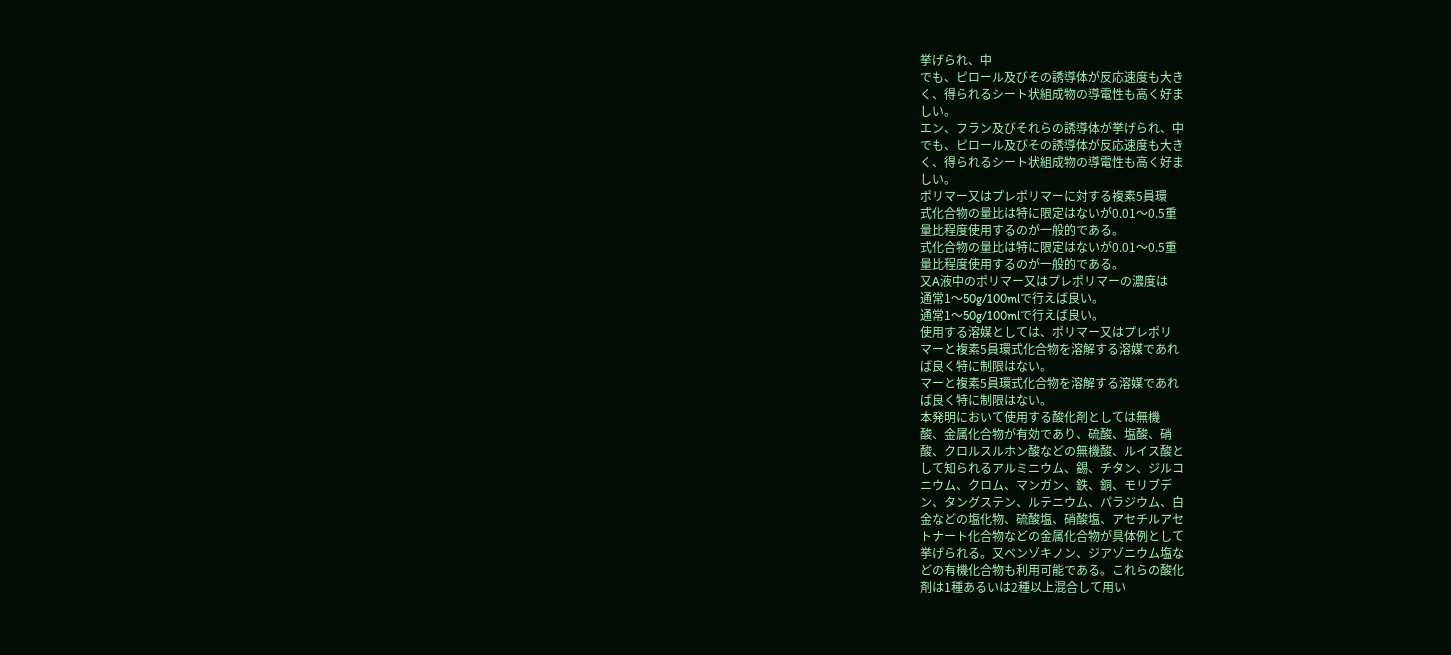挙げられ、中
でも、ピロール及びその誘導体が反応速度も大き
く、得られるシート状組成物の導電性も高く好ま
しい。
エン、フラン及びそれらの誘導体が挙げられ、中
でも、ピロール及びその誘導体が反応速度も大き
く、得られるシート状組成物の導電性も高く好ま
しい。
ポリマー又はプレポリマーに対する複素5員環
式化合物の量比は特に限定はないが0.01〜0.5重
量比程度使用するのが一般的である。
式化合物の量比は特に限定はないが0.01〜0.5重
量比程度使用するのが一般的である。
又A液中のポリマー又はプレポリマーの濃度は
通常1〜50g/100mlで行えば良い。
通常1〜50g/100mlで行えば良い。
使用する溶媒としては、ポリマー又はプレポリ
マーと複素5員環式化合物を溶解する溶媒であれ
ば良く特に制限はない。
マーと複素5員環式化合物を溶解する溶媒であれ
ば良く特に制限はない。
本発明において使用する酸化剤としては無機
酸、金属化合物が有効であり、硫酸、塩酸、硝
酸、クロルスルホン酸などの無機酸、ルイス酸と
して知られるアルミニウム、錫、チタン、ジルコ
ニウム、クロム、マンガン、鉄、銅、モリブデ
ン、タングステン、ルテニウム、パラジウム、白
金などの塩化物、硫酸塩、硝酸塩、アセチルアセ
トナート化合物などの金属化合物が具体例として
挙げられる。又ベンゾキノン、ジアゾニウム塩な
どの有機化合物も利用可能である。これらの酸化
剤は1種あるいは2種以上混合して用い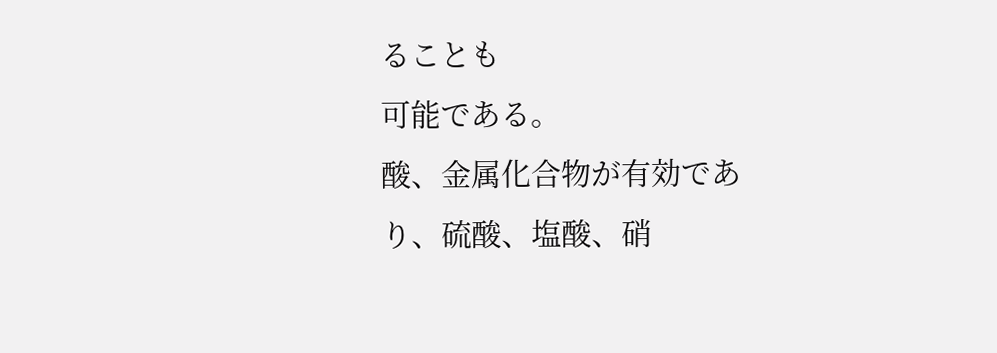ることも
可能である。
酸、金属化合物が有効であり、硫酸、塩酸、硝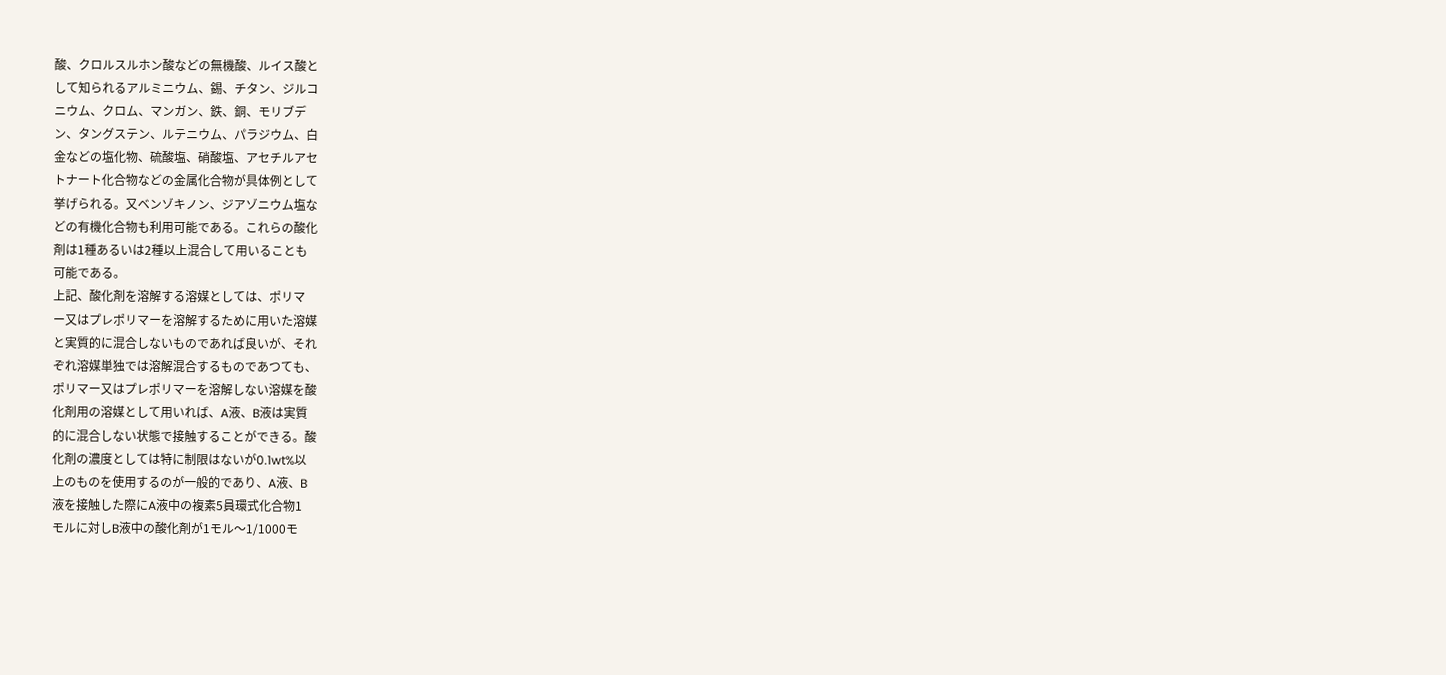酸、クロルスルホン酸などの無機酸、ルイス酸と
して知られるアルミニウム、錫、チタン、ジルコ
ニウム、クロム、マンガン、鉄、銅、モリブデ
ン、タングステン、ルテニウム、パラジウム、白
金などの塩化物、硫酸塩、硝酸塩、アセチルアセ
トナート化合物などの金属化合物が具体例として
挙げられる。又ベンゾキノン、ジアゾニウム塩な
どの有機化合物も利用可能である。これらの酸化
剤は1種あるいは2種以上混合して用いることも
可能である。
上記、酸化剤を溶解する溶媒としては、ポリマ
ー又はプレポリマーを溶解するために用いた溶媒
と実質的に混合しないものであれば良いが、それ
ぞれ溶媒単独では溶解混合するものであつても、
ポリマー又はプレポリマーを溶解しない溶媒を酸
化剤用の溶媒として用いれば、A液、B液は実質
的に混合しない状態で接触することができる。酸
化剤の濃度としては特に制限はないが0.1wt%以
上のものを使用するのが一般的であり、A液、B
液を接触した際にA液中の複素5員環式化合物1
モルに対しB液中の酸化剤が1モル〜1/1000モ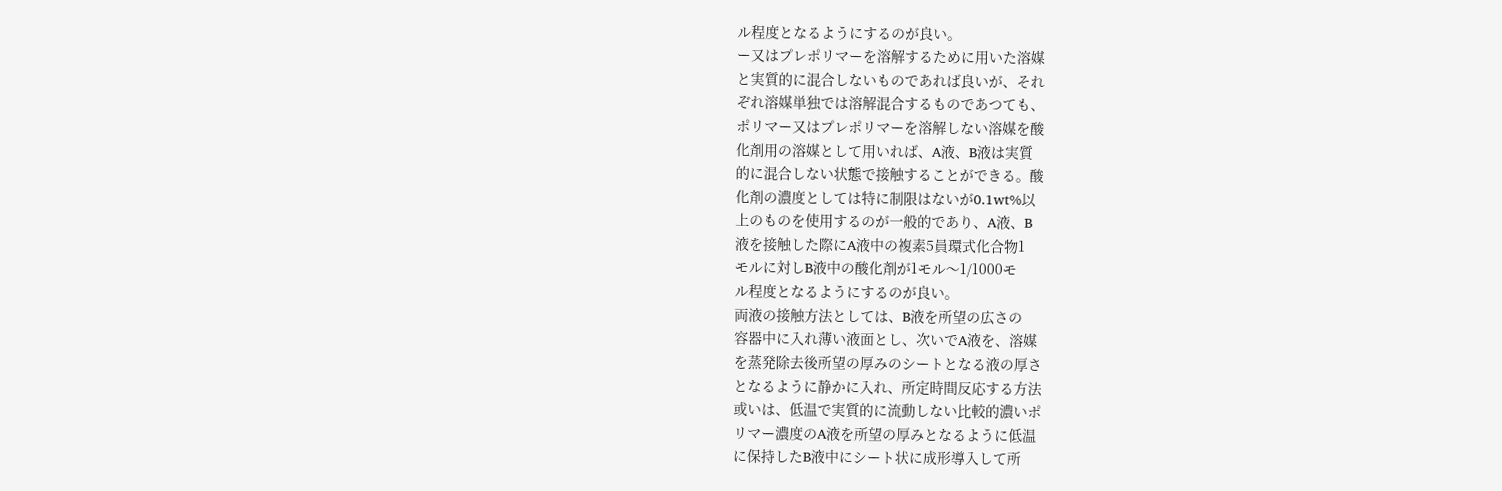ル程度となるようにするのが良い。
ー又はプレポリマーを溶解するために用いた溶媒
と実質的に混合しないものであれば良いが、それ
ぞれ溶媒単独では溶解混合するものであつても、
ポリマー又はプレポリマーを溶解しない溶媒を酸
化剤用の溶媒として用いれば、A液、B液は実質
的に混合しない状態で接触することができる。酸
化剤の濃度としては特に制限はないが0.1wt%以
上のものを使用するのが一般的であり、A液、B
液を接触した際にA液中の複素5員環式化合物1
モルに対しB液中の酸化剤が1モル〜1/1000モ
ル程度となるようにするのが良い。
両液の接触方法としては、B液を所望の広さの
容器中に入れ薄い液面とし、次いでA液を、溶媒
を蒸発除去後所望の厚みのシートとなる液の厚さ
となるように静かに入れ、所定時間反応する方法
或いは、低温で実質的に流動しない比較的濃いポ
リマー濃度のA液を所望の厚みとなるように低温
に保持したB液中にシート状に成形導入して所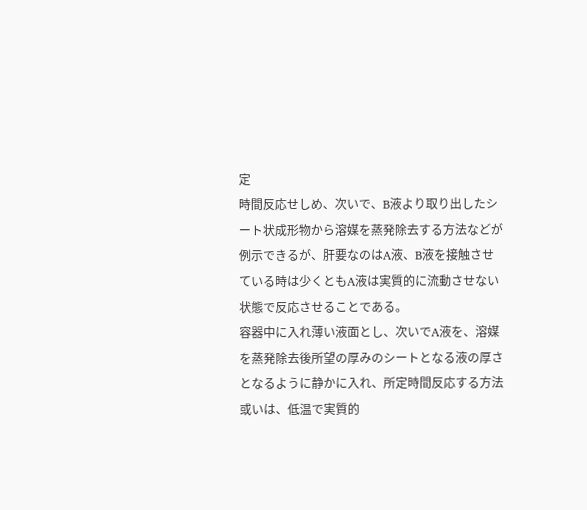定
時間反応せしめ、次いで、B液より取り出したシ
ート状成形物から溶媒を蒸発除去する方法などが
例示できるが、肝要なのはA液、B液を接触させ
ている時は少くともA液は実質的に流動させない
状態で反応させることである。
容器中に入れ薄い液面とし、次いでA液を、溶媒
を蒸発除去後所望の厚みのシートとなる液の厚さ
となるように静かに入れ、所定時間反応する方法
或いは、低温で実質的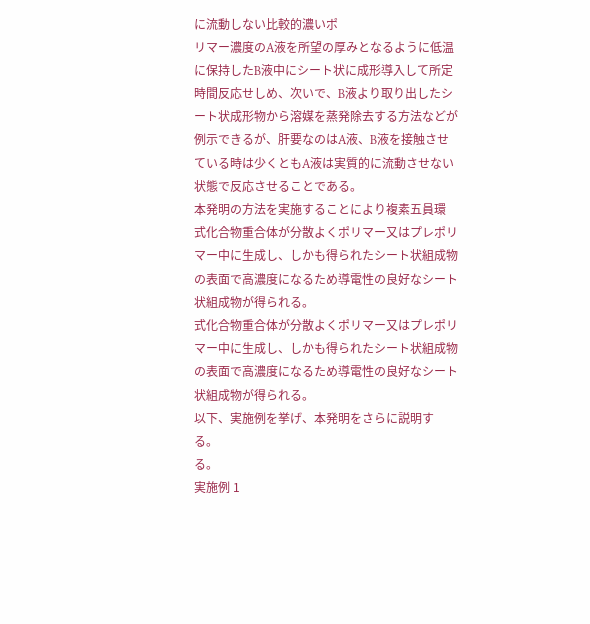に流動しない比較的濃いポ
リマー濃度のA液を所望の厚みとなるように低温
に保持したB液中にシート状に成形導入して所定
時間反応せしめ、次いで、B液より取り出したシ
ート状成形物から溶媒を蒸発除去する方法などが
例示できるが、肝要なのはA液、B液を接触させ
ている時は少くともA液は実質的に流動させない
状態で反応させることである。
本発明の方法を実施することにより複素五員環
式化合物重合体が分散よくポリマー又はプレポリ
マー中に生成し、しかも得られたシート状組成物
の表面で高濃度になるため導電性の良好なシート
状組成物が得られる。
式化合物重合体が分散よくポリマー又はプレポリ
マー中に生成し、しかも得られたシート状組成物
の表面で高濃度になるため導電性の良好なシート
状組成物が得られる。
以下、実施例を挙げ、本発明をさらに説明す
る。
る。
実施例 1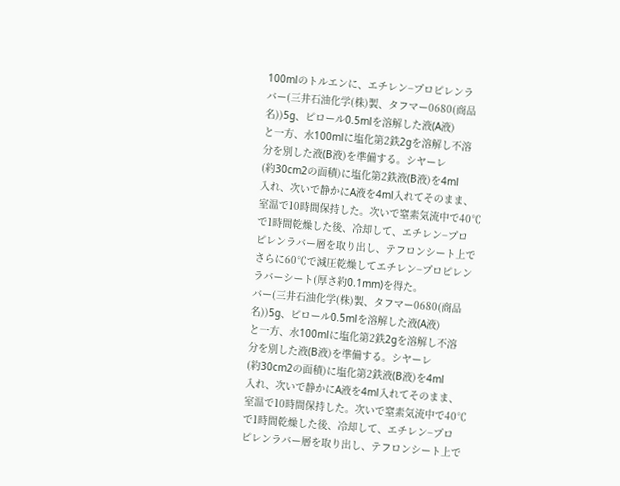100mlのトルエンに、エチレン−プロピレンラ
バー(三井石油化学(株)製、タフマー0680(商品
名))5g、ピロール0.5mlを溶解した液(A液)
と一方、水100mlに塩化第2鉄2gを溶解し不溶
分を別した液(B液)を準備する。シヤーレ
(約30cm2の面積)に塩化第2鉄液(B液)を4ml
入れ、次いで静かにA液を4ml入れてそのまま、
室温で10時間保持した。次いで窒素気流中で40℃
で1時間乾燥した後、冷却して、エチレン−プロ
ピレンラバー層を取り出し、テフロンシート上で
さらに60℃で減圧乾燥してエチレン−プロピレン
ラバーシート(厚さ約0.1mm)を得た。
バー(三井石油化学(株)製、タフマー0680(商品
名))5g、ピロール0.5mlを溶解した液(A液)
と一方、水100mlに塩化第2鉄2gを溶解し不溶
分を別した液(B液)を準備する。シヤーレ
(約30cm2の面積)に塩化第2鉄液(B液)を4ml
入れ、次いで静かにA液を4ml入れてそのまま、
室温で10時間保持した。次いで窒素気流中で40℃
で1時間乾燥した後、冷却して、エチレン−プロ
ピレンラバー層を取り出し、テフロンシート上で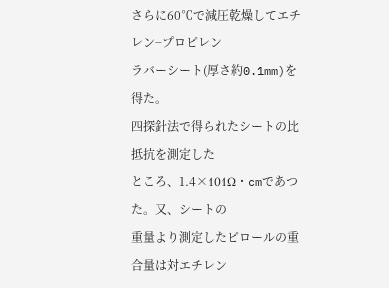さらに60℃で減圧乾燥してエチレン−プロピレン
ラバーシート(厚さ約0.1mm)を得た。
四探針法で得られたシートの比抵抗を測定した
ところ、1.4×101Ω・cmであつた。又、シートの
重量より測定したピロールの重合量は対エチレン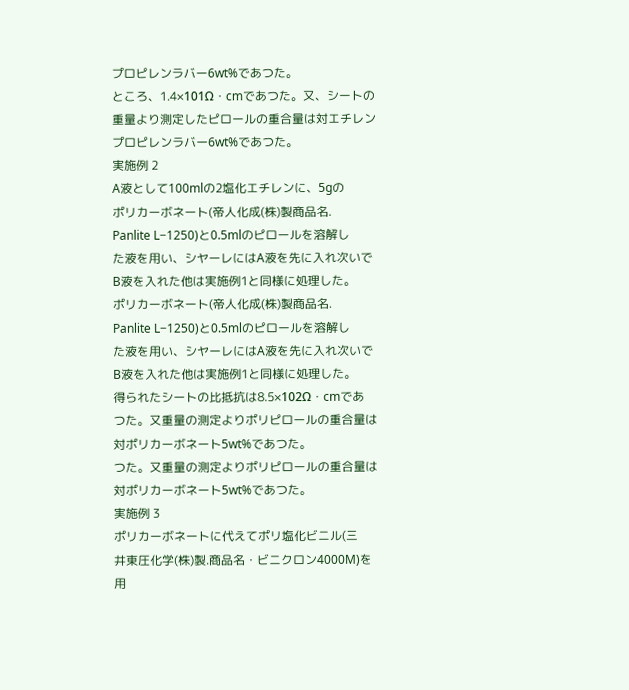プロピレンラバー6wt%であつた。
ところ、1.4×101Ω・cmであつた。又、シートの
重量より測定したピロールの重合量は対エチレン
プロピレンラバー6wt%であつた。
実施例 2
A液として100mlの2塩化エチレンに、5gの
ポリカーボネート(帝人化成(株)製商品名.
Panlite L−1250)と0.5mlのピロールを溶解し
た液を用い、シヤーレにはA液を先に入れ次いで
B液を入れた他は実施例1と同様に処理した。
ポリカーボネート(帝人化成(株)製商品名.
Panlite L−1250)と0.5mlのピロールを溶解し
た液を用い、シヤーレにはA液を先に入れ次いで
B液を入れた他は実施例1と同様に処理した。
得られたシートの比抵抗は8.5×102Ω・cmであ
つた。又重量の測定よりポリピロールの重合量は
対ポリカーボネート5wt%であつた。
つた。又重量の測定よりポリピロールの重合量は
対ポリカーボネート5wt%であつた。
実施例 3
ポリカーボネートに代えてポリ塩化ビニル(三
井東圧化学(株)製.商品名・ビニクロン4000M)を
用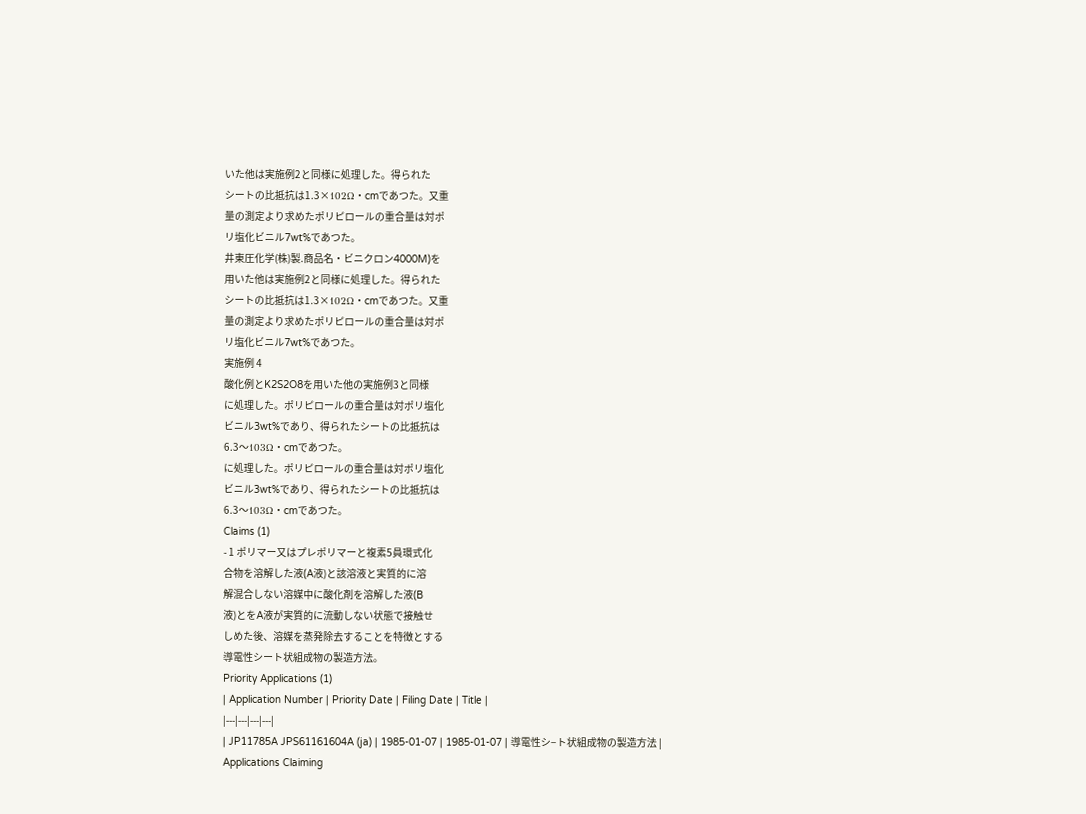いた他は実施例2と同様に処理した。得られた
シートの比抵抗は1.3×102Ω・cmであつた。又重
量の測定より求めたポリピロールの重合量は対ポ
リ塩化ビニル7wt%であつた。
井東圧化学(株)製.商品名・ビニクロン4000M)を
用いた他は実施例2と同様に処理した。得られた
シートの比抵抗は1.3×102Ω・cmであつた。又重
量の測定より求めたポリピロールの重合量は対ポ
リ塩化ビニル7wt%であつた。
実施例 4
酸化例とK2S2O8を用いた他の実施例3と同様
に処理した。ポリピロールの重合量は対ポリ塩化
ビニル3wt%であり、得られたシートの比抵抗は
6.3〜103Ω・cmであつた。
に処理した。ポリピロールの重合量は対ポリ塩化
ビニル3wt%であり、得られたシートの比抵抗は
6.3〜103Ω・cmであつた。
Claims (1)
- 1 ポリマー又はプレポリマーと複素5員環式化
合物を溶解した液(A液)と該溶液と実質的に溶
解混合しない溶媒中に酸化剤を溶解した液(B
液)とをA液が実質的に流動しない状態で接触せ
しめた後、溶媒を蒸発除去することを特徴とする
導電性シート状組成物の製造方法。
Priority Applications (1)
| Application Number | Priority Date | Filing Date | Title |
|---|---|---|---|
| JP11785A JPS61161604A (ja) | 1985-01-07 | 1985-01-07 | 導電性シ−ト状組成物の製造方法 |
Applications Claiming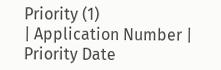Priority (1)
| Application Number | Priority Date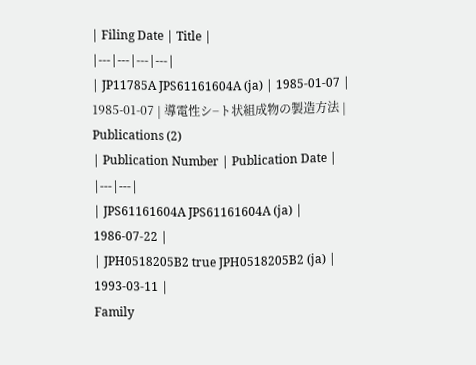| Filing Date | Title |
|---|---|---|---|
| JP11785A JPS61161604A (ja) | 1985-01-07 | 1985-01-07 | 導電性シ−ト状組成物の製造方法 |
Publications (2)
| Publication Number | Publication Date |
|---|---|
| JPS61161604A JPS61161604A (ja) | 1986-07-22 |
| JPH0518205B2 true JPH0518205B2 (ja) | 1993-03-11 |
Family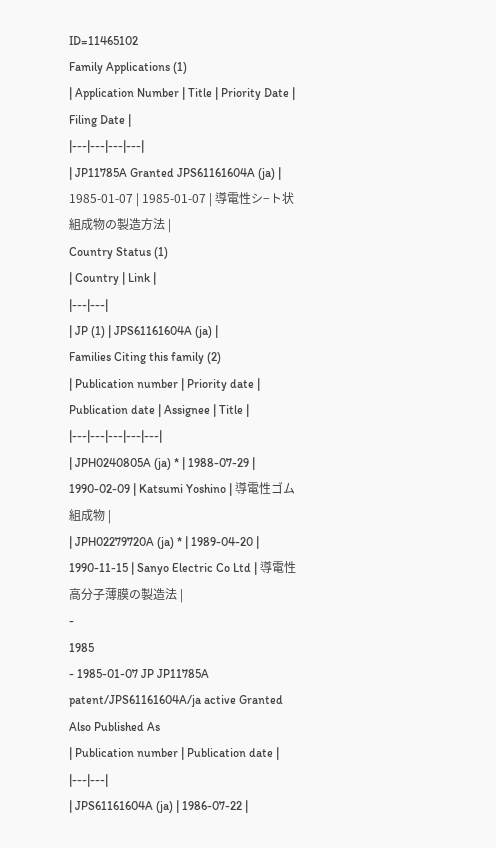ID=11465102
Family Applications (1)
| Application Number | Title | Priority Date | Filing Date |
|---|---|---|---|
| JP11785A Granted JPS61161604A (ja) | 1985-01-07 | 1985-01-07 | 導電性シ−ト状組成物の製造方法 |
Country Status (1)
| Country | Link |
|---|---|
| JP (1) | JPS61161604A (ja) |
Families Citing this family (2)
| Publication number | Priority date | Publication date | Assignee | Title |
|---|---|---|---|---|
| JPH0240805A (ja) * | 1988-07-29 | 1990-02-09 | Katsumi Yoshino | 導電性ゴム組成物 |
| JPH02279720A (ja) * | 1989-04-20 | 1990-11-15 | Sanyo Electric Co Ltd | 導電性高分子薄膜の製造法 |
-
1985
- 1985-01-07 JP JP11785A patent/JPS61161604A/ja active Granted
Also Published As
| Publication number | Publication date |
|---|---|
| JPS61161604A (ja) | 1986-07-22 |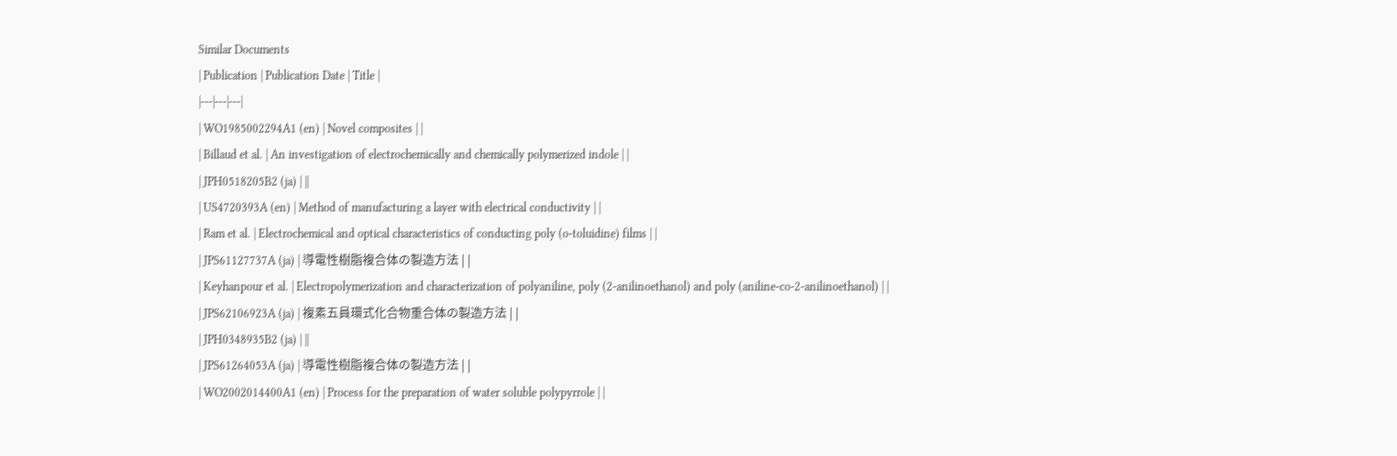Similar Documents
| Publication | Publication Date | Title |
|---|---|---|
| WO1985002294A1 (en) | Novel composites | |
| Billaud et al. | An investigation of electrochemically and chemically polymerized indole | |
| JPH0518205B2 (ja) | ||
| US4720393A (en) | Method of manufacturing a layer with electrical conductivity | |
| Ram et al. | Electrochemical and optical characteristics of conducting poly (o-toluidine) films | |
| JPS61127737A (ja) | 導電性樹脂複合体の製造方法 | |
| Keyhanpour et al. | Electropolymerization and characterization of polyaniline, poly (2-anilinoethanol) and poly (aniline-co-2-anilinoethanol) | |
| JPS62106923A (ja) | 複素五員環式化合物重合体の製造方法 | |
| JPH0348935B2 (ja) | ||
| JPS61264053A (ja) | 導電性樹脂複合体の製造方法 | |
| WO2002014400A1 (en) | Process for the preparation of water soluble polypyrrole | |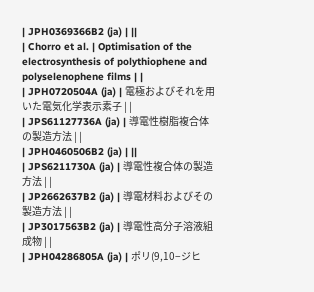| JPH0369366B2 (ja) | ||
| Chorro et al. | Optimisation of the electrosynthesis of polythiophene and polyselenophene films | |
| JPH0720504A (ja) | 電極およびそれを用いた電気化学表示素子 | |
| JPS61127736A (ja) | 導電性樹脂複合体の製造方法 | |
| JPH0460506B2 (ja) | ||
| JPS6211730A (ja) | 導電性複合体の製造方法 | |
| JP2662637B2 (ja) | 導電材料およびその製造方法 | |
| JP3017563B2 (ja) | 導電性高分子溶液組成物 | |
| JPH04286805A (ja) | ポリ(9,10−ジヒ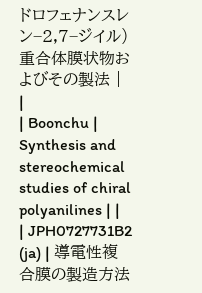ドロフェナンスレン−2,7−ジイル)重合体膜状物およびその製法 | |
| Boonchu | Synthesis and stereochemical studies of chiral polyanilines | |
| JPH0727731B2 (ja) | 導電性複合膜の製造方法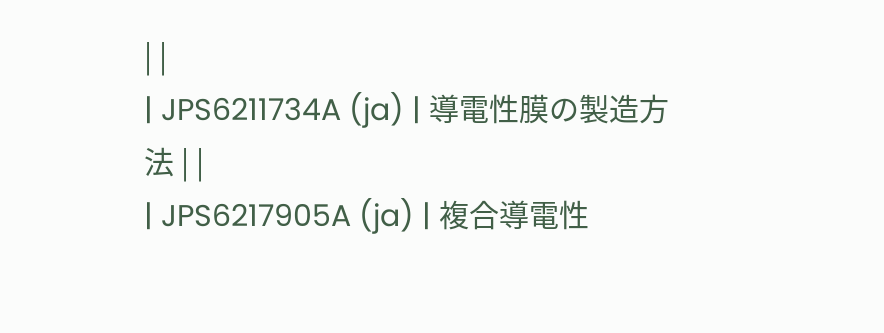| |
| JPS6211734A (ja) | 導電性膜の製造方法 | |
| JPS6217905A (ja) | 複合導電性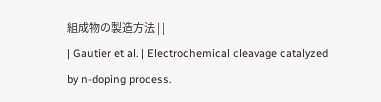組成物の製造方法 | |
| Gautier et al. | Electrochemical cleavage catalyzed by n-doping process.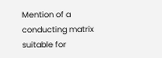Mention of a conducting matrix suitable for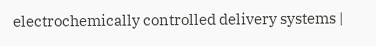electrochemically controlled delivery systems |